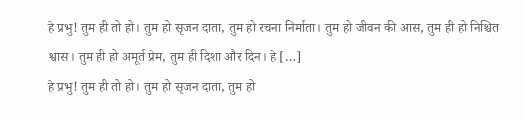हे प्रभु! तुम ही तो हो। तुम हो सृजन दाता, तुम हो रचना निर्माता। तुम हो जीवन की आस, तुम ही हो निश्चित श्वास। तुम ही हो अमूर्त प्रेम, तुम ही दिशा और दिन। हे […]
हे प्रभु! तुम ही तो हो। तुम हो सृजन दाता, तुम हो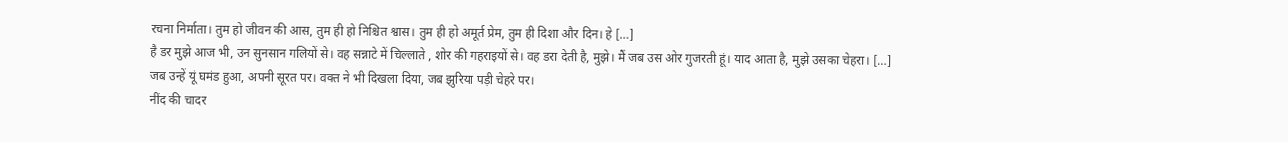रचना निर्माता। तुम हो जीवन की आस, तुम ही हो निश्चित श्वास। तुम ही हो अमूर्त प्रेम, तुम ही दिशा और दिन। हे […]
है डर मुझे आज भी, उन सुनसान गलियों से। वह सन्नाटे में चिल्लाते , शोर की गहराइयों से। वह डरा देती है, मुझे। मैं जब उस ओर गुजरती हूं। याद आता है, मुझे उसका चेहरा। […]
जब उन्हें यूं घमंड हुआ, अपनी सूरत पर। वक्त ने भी दिखला दिया, जब झुरिया पड़ी चेहरे पर।
नींद की चादर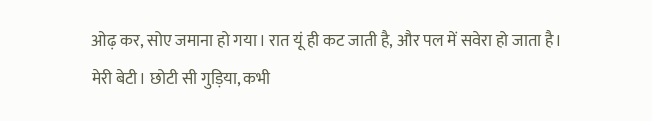ओढ़ कर, सोए जमाना हो गया। रात यूं ही कट जाती है, और पल में सवेरा हो जाता है।
मेरी बेटी। छोटी सी गुड़िया, कभी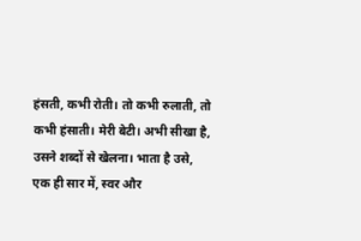हंसती, कभी रोती। तो कभी रुलाती, तो कभी हंसाती। मेरी बेटी। अभी सीखा है, उसने शब्दों से खेलना। भाता है उसे, एक ही सार में, स्वर और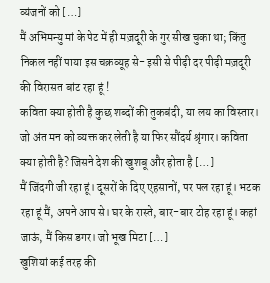व्यंजनों को […]
मैं अभिमन्यु मां के पेट में ही मज़दूरी के गुर सीख चुका था; किंतु निकल नहीं पाया इस चक्रव्यूह से- इसी से पीढ़ी दर पीढ़ी मज़दूरी की विरासत बांट रहा हूं !
कविता क्या होती है कुछ शब्दों की तुकबंदी, या लय का विस्तार। जो अंत मन को व्यक्त कर लेती है या फिर सौंदर्य श्रृंगार। कविता क्या होती है? जिसने देश की खुशबू और होता है […]
मैं जिंदगी जी रहा हूं। दूसरों के दिए एहसानों, पर पल रहा हूं। भटक रहा हूं मैं, अपने आप से। घर के रास्ते, बार-बार टोह रहा हूं। कहां जाऊं, मैं किस डगर। जो भूख मिटा […]
खुशियां कई तरह की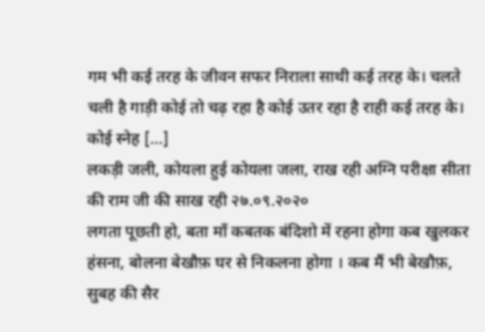गम भी कई तरह के जीवन सफर निराला साथी कई तरह के। चलते चली है गाड़ी कोई तो चढ़ रहा है कोई उतर रहा है राही कई तरह के। कोई स्नेह […]
लकड़ी जली, कोयला हुई कोयला जला, राख रही अग्नि परीक्षा सीता की राम जी की साख रही २७.०९.२०२०
लगता पूछती हो, बता माँ कबतक बंदिशो में रहना होगा कब खुलकर हंसना, बोलना बेखौफ़ घर से निकलना होगा । कब मैं भी बेखौफ़, सुबह की सैर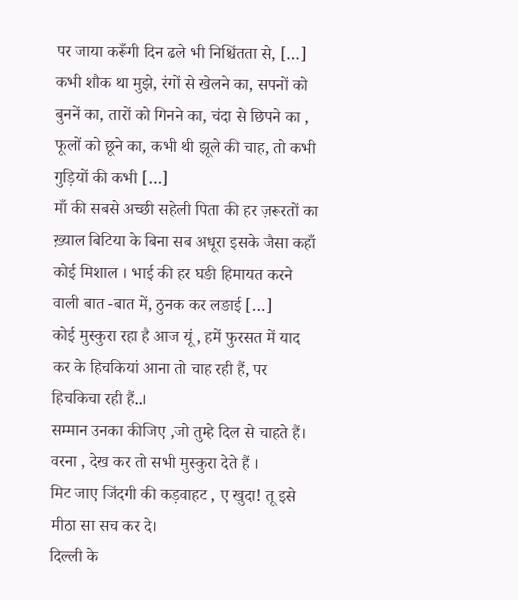पर जाया करूँगी दिन ढले भी निश्चिंतता से, […]
कभी शौक था मुझे, रंगों से खेलने का, सपनों को बुननें का, तारों को गिनने का, चंदा से छिपने का , फूलों को छूने का, कभी थी झूले की चाह, तो कभी गुड़ियों की कभी […]
माँ की सबसे अच्छी सहेली पिता की हर ज़रूरतों का ख़्याल बिटिया के बिना सब अधूरा इसके जैसा कहाँ कोई मिशाल । भाई की हर घङी हिमायत करने वाली बात -बात में, ठुनक कर लङाई […]
कोई मुस्कुरा रहा है आज यूं , हमें फुरसत में याद कर के हिचकियां आना तो चाह रही हैं, पर हिचकिचा रही हैं..।
सम्मान उनका कीजिए ,जो तुम्हे दिल से चाहते हैं। वरना , देख कर तो सभी मुस्कुरा देते हैं ।
मिट जाए जिंदगी की कड़वाहट , ए खुदा! तू इसे मीठा सा सच कर दे।
दिल्ली के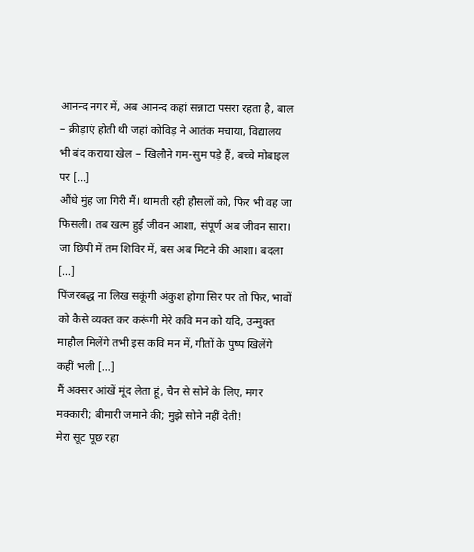आनन्द नगर में, अब आनन्द कहां सन्नाटा पसरा रहता है, बाल – क्रीड़ाएं होती थी जहां कोविड़ ने आतंक मचाया, विद्यालय भी बंद कराया खेल – खिलौने गम-सुम पड़े हैं, बच्चे मोबाइल पर […]
औंधे मुंह जा गिरी मैं। थामती रही हौसलों को, फिर भी वह जा फिसली। तब खत्म हुई जीवन आशा, संपूर्ण अब जीवन सारा। जा छिपी में तम शिविर में, बस अब मिटने की आशा। बदला […]
पिंजरबद्ध ना लिख सकूंगी अंकुश होगा सिर पर तो फिर, भावों को कैसे व्यक्त कर करूंगी मेरे कवि मन को यदि, उन्मुक्त माहौल मिलेंगे तभी इस कवि मन में, गीतों के पुष्प खिलेंगे कहीं भली […]
मैं अक्सर आंखें मूंद लेता हूं, चैन से सोने के लिए, मगर मक्कारी; बीमारी जमाने की; मुझे सोने नहीं देती!
मेरा सूट पूछ रहा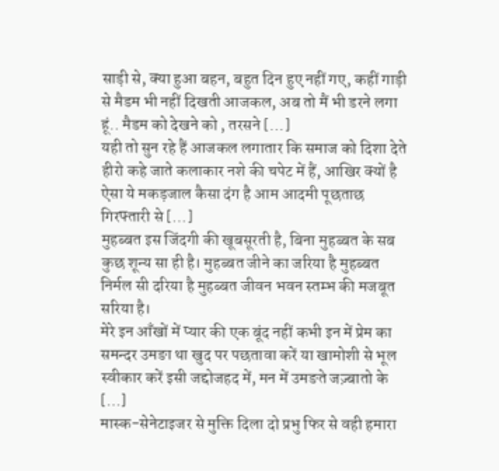साड़ी से, क्या हुआ बहन, बहुत दिन हुए नहीं गए, कहीं गाड़ी से मैडम भी नहीं दिखती आजकल, अब तो मैं भी डरने लगा हूं.. मैडम को देखने को , तरसने […]
यही तो सुन रहे हैं आजकल लगातार कि समाज को दिशा देते हीरो कहे जाते कलाकार नशे की चपेट में हैं, आखिर क्यों है ऐसा ये मकड़जाल कैसा दंग है आम आदमी पूछताछ गिरफ्तारी से […]
मुहब्बत इस जिंदगी की खूबसूरती है, बिना मुहब्बत के सब कुछ शून्य सा ही है। मुहब्बत जीने का जरिया है मुहब्बत निर्मल सी दरिया है मुहब्बत जीवन भवन स्तम्भ की मजबूत सरिया है।
मेरे इन आँखों में प्यार की एक बूंद नहीं कभी इन में प्रेम का समन्दर उमङा था खुद पर पछतावा करें या खामोशी से भूल स्वीकार करें इसी जद्दोजहद में, मन में उमङते जज़्बातो के […]
मास्क-सेनेटाइजर से मुक्ति दिला दो प्रभु फिर से वही हमारा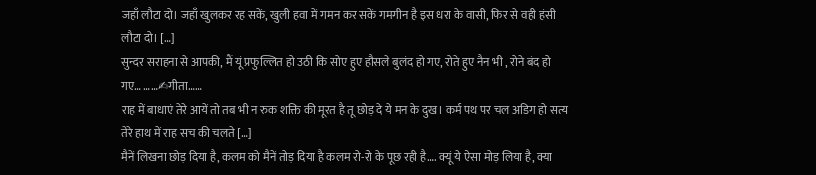जहाँ लौटा दो। जहाँ खुलकर रह सकें, खुली हवा में गमन कर सकें गमगीन है इस धरा के वासी, फिर से वही हंसी लौटा दो। […]
सुन्दर सराहना से आपकी, मैं यूं प्रफुल्लित हो उठी कि सोए हुए हौसले बुलंद हो गए, रोते हुए नैन भी , रोने बंद हो गए… ……✍गीता……
राह में बाधाएं तेरे आयें तो तब भी न रुक शक्ति की मूरत है तू छोड़ दे ये मन के दुख। कर्म पथ पर चल अडिग हो सत्य तेरे हाथ में राह सच की चलते […]
मैनें लिखना छोड़ दिया है, कलम को मैनें तोड़ दिया है कलम रो-रो के पूछ रही है…. क्यूं ये ऐसा मोड़ लिया है, क्या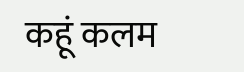कहूं कलम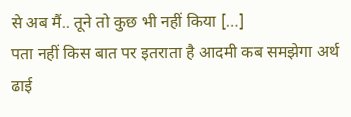से अब मैं.. तूने तो कुछ भी नहीं किया […]
पता नहीं किस बात पर इतराता है आदमी कब समझेगा अर्थ ढाई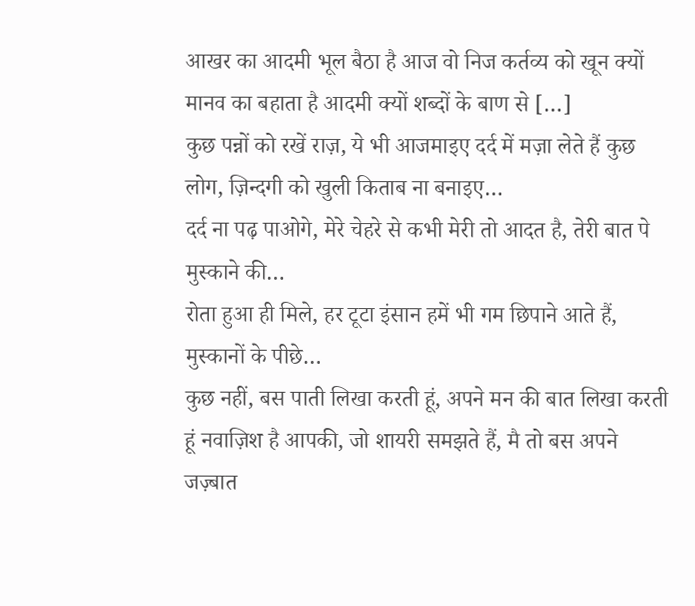आखर का आदमी भूल बैठा है आज वो निज कर्तव्य को खून क्यों मानव का बहाता है आदमी क्यों शब्दों के बाण से […]
कुछ पन्नों को रखें राज़, ये भी आजमाइए दर्द में मज़ा लेते हैं कुछ लोग, ज़िन्दगी को खुली किताब ना बनाइए…
दर्द ना पढ़ पाओगे, मेरे चेहरे से कभी मेरी तो आदत है, तेरी बात पे मुस्काने की…
रोता हुआ ही मिले, हर टूटा इंसान हमें भी गम छिपाने आते हैं, मुस्कानों के पीछे…
कुछ नहीं, बस पाती लिखा करती हूं, अपने मन की बात लिखा करती हूं नवाज़िश है आपकी, जो शायरी समझते हैं, मै तो बस अपने जज़्बात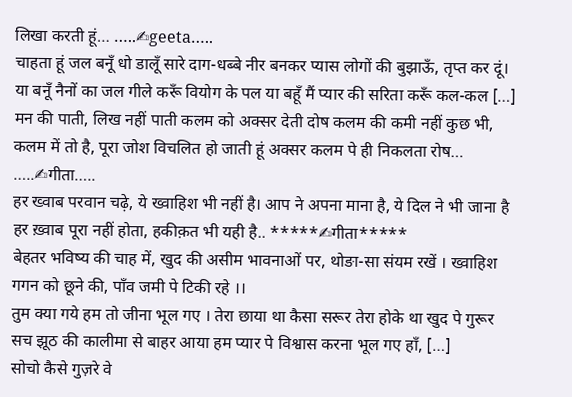लिखा करती हूं… …..✍geeta…..
चाहता हूं जल बनूँ धो डालूँ सारे दाग-धब्बे नीर बनकर प्यास लोगों की बुझाऊँ, तृप्त कर दूं। या बनूँ नैनों का जल गीले करूँ वियोग के पल या बहूँ मैं प्यार की सरिता करूँ कल-कल […]
मन की पाती, लिख नहीं पाती कलम को अक्सर देती दोष कलम की कमी नहीं कुछ भी, कलम में तो है, पूरा जोश विचलित हो जाती हूं अक्सर कलम पे ही निकलता रोष… …..✍गीता…..
हर ख्वाब परवान चढ़े, ये ख्वाहिश भी नहीं है। आप ने अपना माना है, ये दिल ने भी जाना है हर ख़्वाब पूरा नहीं होता, हकीक़त भी यही है.. *****✍गीता*****
बेहतर भविष्य की चाह में, खुद की असीम भावनाओं पर, थोङा-सा संयम रखें । ख्वाहिश गगन को छूने की, पाँव जमी पे टिकी रहे ।।
तुम क्या गये हम तो जीना भूल गए । तेरा छाया था कैसा सरूर तेरा होके था खुद पे गुरूर सच झूठ की कालीमा से बाहर आया हम प्यार पे विश्वास करना भूल गए हाँ, […]
सोचो कैसे गुज़रे वे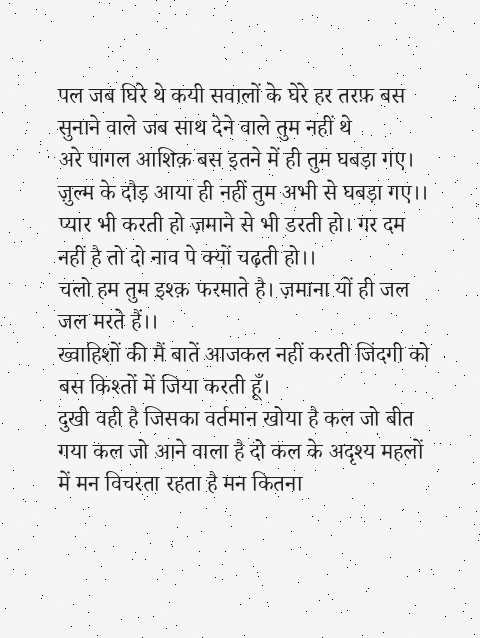पल जब घिरे थे कयी सवालों के घेरे हर तरफ़ बस सुनाने वाले जब साथ देने वाले तुम नहीं थे
अरे पागल आशिक़ बस इतने में ही तुम घबड़ा गए। ज़ुल्म के दौड़ आया ही नहीं तुम अभी से घबड़ा गए।।
प्यार भी करती हो ज़माने से भी डरती हो। गर दम नहीं है तो दो नाव पे क्यों चढ़ती हो।।
चलो हम तुम इश्क़ फरमाते है। ज़माना यों ही जल जल मरते हैं।।
ख्वाहिशों की मैं बातें आजकल नहीं करती जिंदगी को बस किश्तों में जिया करती हूँ।
दुखी वही है जिसका वर्तमान खोया है कल जो बीत गया कल जो आने वाला है दो कल के अदृश्य महलों में मन विचरता रहता है मन कितना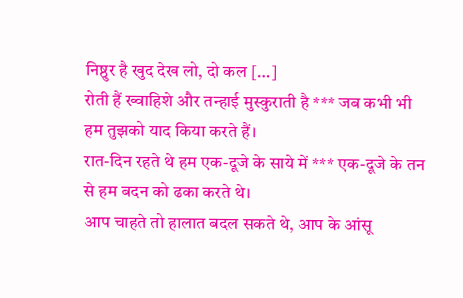निष्ठुर है खुद देख लो, दो कल […]
रोती हैं ख्वाहिशे और तन्हाई मुस्कुराती है *** जब कभी भी हम तुझको याद किया करते हैं।
रात-दिन रहते थे हम एक-दूजे के साये में *** एक-दूजे के तन से हम बदन को ढका करते थे।
आप चाहते तो हालात बदल सकते थे, आप के आंसू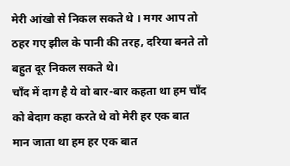मेरी आंखो से निकल सकते थे । मगर आप तो ठहर गए झील के पानी की तरह, दरिया बनते तो बहुत दूर निकल सकते थे।
चाँद में दाग है ये वो बार-बार कहता था हम चाँद को बेदाग कहा करते थे वो मेरी हर एक बात मान जाता था हम हर एक बात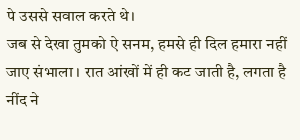पे उससे सवाल करते थे।
जब से देखा तुमको ऐ सनम, हमसे ही दिल हमारा नहीं जाए संभाला । रात आंखों में ही कट जाती है, लगता है नींद ने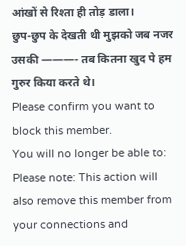आंखों से रिश्ता ही तोड़ डाला।
छुप-छुप के देखती थी मुझको जब नजर उसकी ———- तब कितना खुद पे हम गुरुर किया करते थे।
Please confirm you want to block this member.
You will no longer be able to:
Please note: This action will also remove this member from your connections and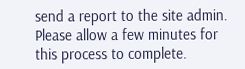send a report to the site admin. Please allow a few minutes for this process to complete.